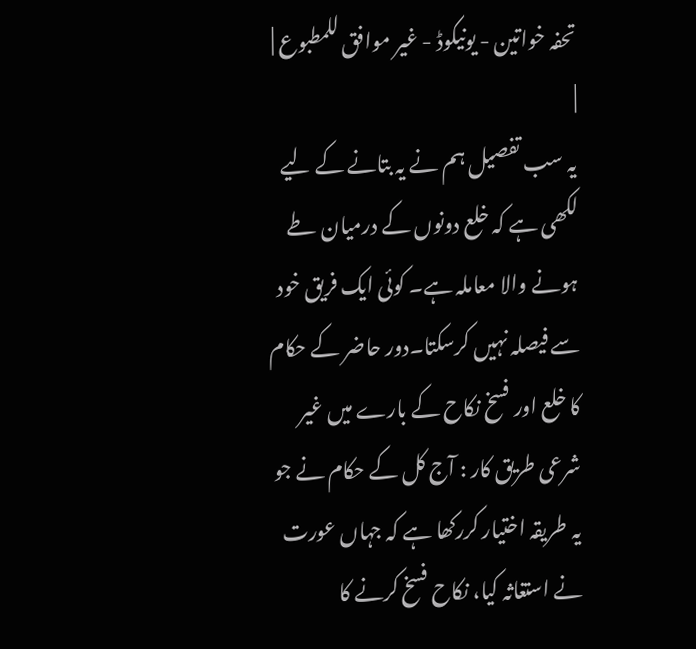تحفہ خواتین - یونیکوڈ - غیر موافق للمطبوع |
|
یہ سب تفصیل ہم نے یہ بتانے کے لیے لکھی ہے کہ خلع دونوں کے درمیان طے ہونے والا معاملہ ہے۔ کوئی ایک فریق خود سے فیصلہ نہیں کرسکتا۔دور حاضر کے حکام کا خلع اور فسخ نکاح کے بارے میں غیر شرعی طریق کار : آج کل کے حکام نے جو یہ طریقہ اختیار کررکھا ہے کہ جہاں عورت نے استغاثہ کیا، نکاح فسخ کرنے کا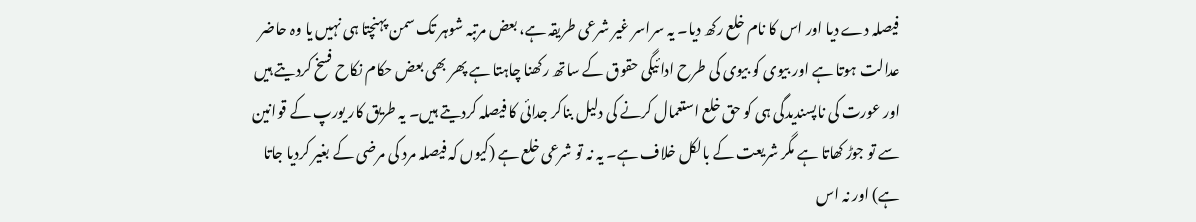فیصلہ دے دیا اور اس کا نام خلع رکھ دیا۔ یہ سراسر غیر شرعی طریقہ ہے، بعض مرتبہ شوہر تک سمن پہنچتا ہی نہیں یا وہ حاضر عدالت ہوتا ہے اور بیوی کو بیوی کی طرح ادائیگی حقوق کے ساتھ رکھنا چاہتا ہے پھر بھی بعض حکام نکاح فسخ کردیتے ہیں اور عورت کی ناپسندیدگی ہی کو حق خلع استعمال کرنے کی دلیل بناکر جدائی کا فیصلہ کردیتے ہیں۔ یہ طریق کار یورپ کے قوانین سے تو جوڑ کھاتا ہے مگر شریعت کے بالکل خلاف ہے۔ یہ نہ تو شرعی خلع ہے (کیوں کہ فیصلہ مرد کی مرضی کے بغیر کردیا جاتا ہے) اور نہ اس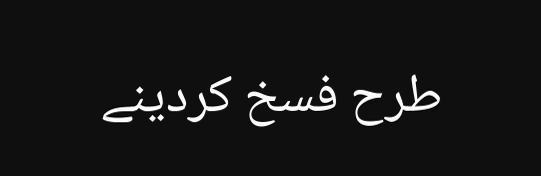طرح فسخ کردینے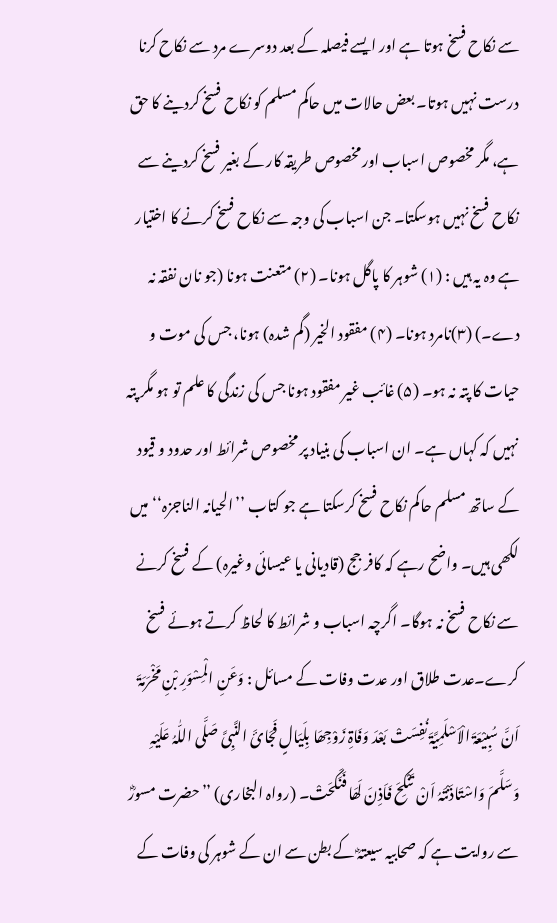سے نکاح فسخ ہوتا ہے اور ایسے فیصلہ کے بعد دوسرے مرد سے نکاح کرنا درست نہیں ہوتا۔ بعض حالات میں حاکم مسلم کو نکاح فسخ کردینے کا حق ہے، مگر مخصوص اسباب اور مخصوص طریقہ کار کے بغیر فسخ کردینے سے نکاح فسخ نہیں ہوسکتا۔ جن اسباب کی وجہ سے نکاح فسخ کرنے کا اختیار ہے وہ یہ ہیں : (۱) شوہر کا پاگل ہونا۔ (۲) متعنت ہونا (جو نان نفقہ نہ دے۔) (۳)نامرد ہونا۔ (۴) مفقود الخیر (گم شدہ) ہونا، جس کی موت و حیات کا پتہ نہ ہو۔ (۵) غائب غیر مفقود ہونا جس کی زندگی کا علم تو ہو مگر پتہ نہیں کہ کہاں ہے۔ ان اسباب کی بنیاد پر مخصوص شرائط اور حدود و قیود کے ساتھ مسلم حاکم نکاح فسخ کرسکتا ہے جو کتاب ’’الحیانہ الناجزہ‘‘ میں لکھی ہیں۔ واضح رہے کہ کافر جج (قادیانی یا عیسائی وغیرہ) کے فسخ کرنے سے نکاح فسخ نہ ہوگا۔ اگرچہ اسباب و شرائط کا لحاظ کرتے ہوئے فسخ کرے۔عدت طلاق اور عدت وفات کے مسائل : وَعَنِ الْمِسْوَرِ بْنِ مَخْرَمَۃَ اَنَّ سُبِیْعَۃَ الْاَسْلَمِیَّۃَ نُفِسَتْ بَعْدَ وَفَاۃِ زَوْجِھَا بِلَیَالٍ فَجَائَ النَّبِیَّ صَلَّی اللّٰہُ عَلَیْہِ وَسَلَّمَ وَاسْتَاذَنْتَہُ اَنْ تَنْکِحَ فَاَذِنَ لَھَا فَنَکَحَتْ۔ (رواہ البخاری) ’’حضرت مسورؓ سے روایت ہے کہ صحابیہ سیعتہؓ کے بطن سے ان کے شوہر کی وفات کے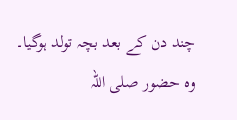چند دن کے بعد بچہ تولد ہوگیا۔ وہ حضور صلی اللہ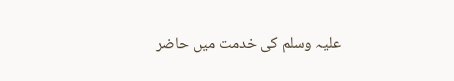علیہ وسلم کی خدمت میں حاضر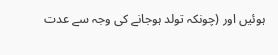ہوئیں اور (چونکہ تولد ہوجانے کی وجہ سے عدت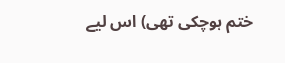ختم ہوچکی تھی) اس لیے